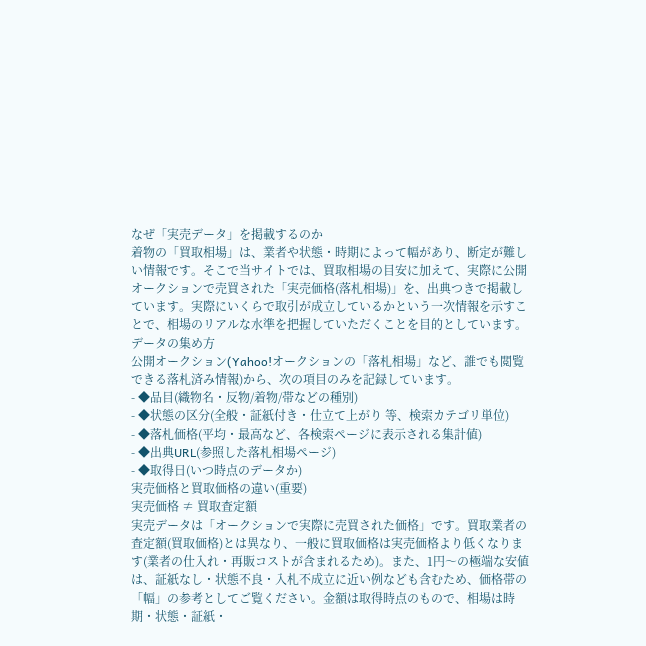なぜ「実売データ」を掲載するのか
着物の「買取相場」は、業者や状態・時期によって幅があり、断定が難しい情報です。そこで当サイトでは、買取相場の目安に加えて、実際に公開オークションで売買された「実売価格(落札相場)」を、出典つきで掲載しています。実際にいくらで取引が成立しているかという一次情報を示すことで、相場のリアルな水準を把握していただくことを目的としています。
データの集め方
公開オークション(Yahoo!オークションの「落札相場」など、誰でも閲覧できる落札済み情報)から、次の項目のみを記録しています。
- ◆品目(織物名・反物/着物/帯などの種別)
- ◆状態の区分(全般・証紙付き・仕立て上がり 等、検索カテゴリ単位)
- ◆落札価格(平均・最高など、各検索ページに表示される集計値)
- ◆出典URL(参照した落札相場ページ)
- ◆取得日(いつ時点のデータか)
実売価格と買取価格の違い(重要)
実売価格 ≠ 買取査定額
実売データは「オークションで実際に売買された価格」です。買取業者の査定額(買取価格)とは異なり、一般に買取価格は実売価格より低くなります(業者の仕入れ・再販コストが含まれるため)。また、1円〜の極端な安値は、証紙なし・状態不良・入札不成立に近い例なども含むため、価格帯の「幅」の参考としてご覧ください。金額は取得時点のもので、相場は時期・状態・証紙・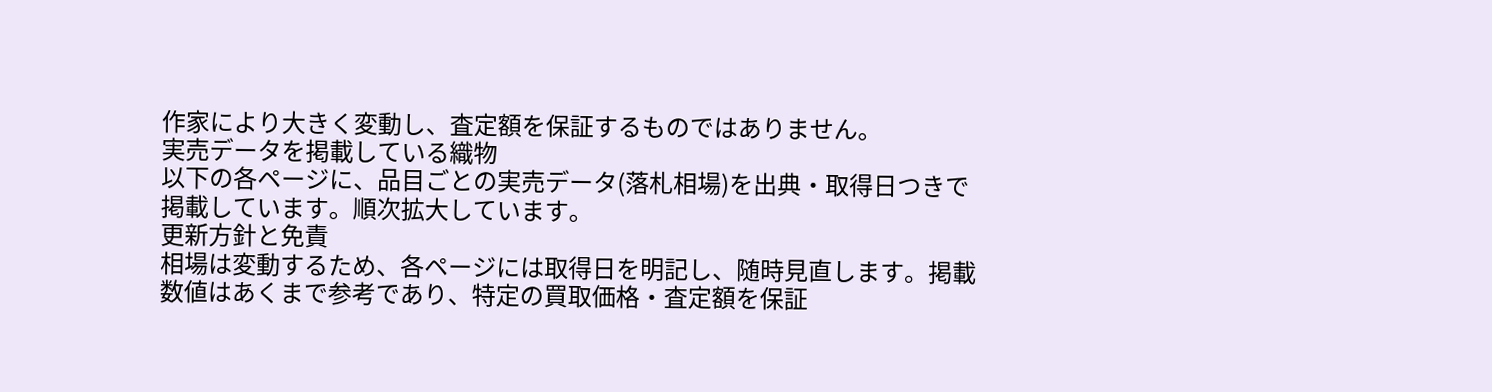作家により大きく変動し、査定額を保証するものではありません。
実売データを掲載している織物
以下の各ページに、品目ごとの実売データ(落札相場)を出典・取得日つきで掲載しています。順次拡大しています。
更新方針と免責
相場は変動するため、各ページには取得日を明記し、随時見直します。掲載数値はあくまで参考であり、特定の買取価格・査定額を保証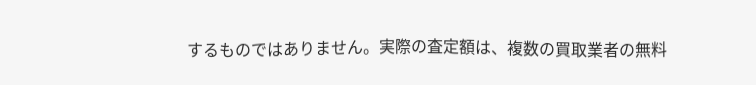するものではありません。実際の査定額は、複数の買取業者の無料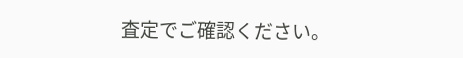査定でご確認ください。